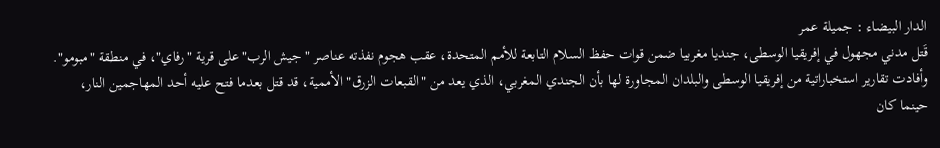الدار البيضاء : جميلة عمر
قَتل مدني مجهول في إفريقيا الوسطى، جنديا مغربيا ضمن قوات حفظ السلام التابعة للأمم المتحدة، عقب هجوم نفذته عناصر "جيش الرب"على قرية "رفاي"، في منطقة "مبومو".
وأفادت تقارير استخباراتية من إفريقيا الوسطى والبلدان المجاورة لها بأن الجندي المغربي، الذي يعد من "القبعات الزرق" الأممية، قد قتل بعدما فتح عليه أحد المهاجمين النار، حينما كان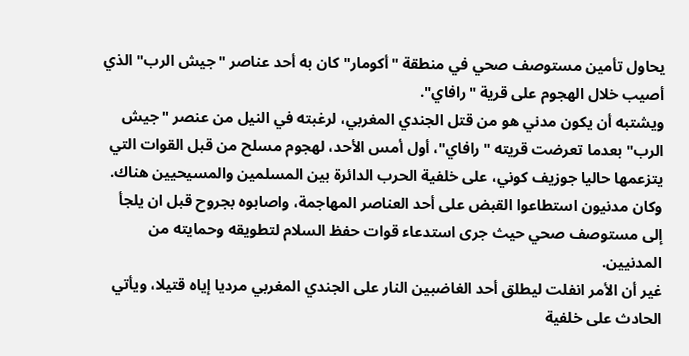يحاول تأمين مستوصف صحي في منطقة "أكومار" كان به أحد عناصر "جيش الرب" الذي أصيب خلال الهجوم على قرية "رافاي".
ويشتبه أن يكون مدني هو من قتل الجندي المغربي، لرغبته في النيل من عنصر "جيش الرب" بعدما تعرضت قريته "رافاي"، أول أمس الأحد، لهجوم مسلح من قبل القوات التي يتزعمها حاليا جوزيف كوني، على خلفية الحرب الدائرة بين المسلمين والمسيحيين هناك.
وكان مدنيون استطاعوا القبض على أحد العناصر المهاجمة، واصابوه بجروح قبل ان يلجأ إلى مستوصف صحي حيث جرى استدعاء قوات حفظ السلام لتطويقه وحمايته من المدنيين.
غير أن الأمر انفلت ليطلق أحد الغاضبين النار على الجندي المغربي مرديا إياه قتيلا، ويأتي الحادث على خلفية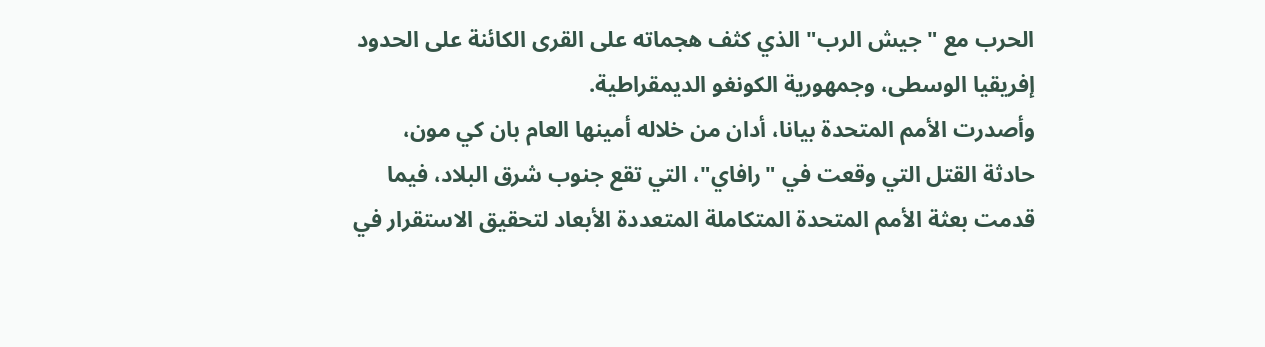الحرب مع "جيش الرب" الذي كثف هجماته على القرى الكائنة على الحدود إفريقيا الوسطى، وجمهورية الكونغو الديمقراطية.
وأصدرت الأمم المتحدة بيانا، أدان من خلاله أمينها العام بان كي مون، حادثة القتل التي وقعت في "رافاي"، التي تقع جنوب شرق البلاد، فيما قدمت بعثة الأمم المتحدة المتكاملة المتعددة الأبعاد لتحقيق الاستقرار في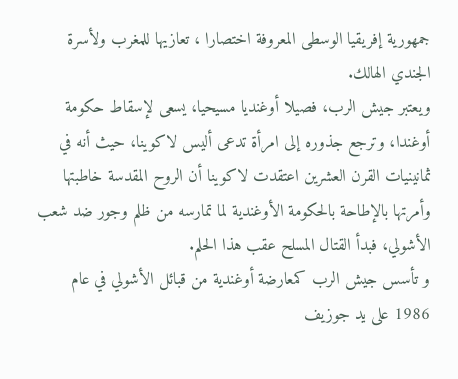جمهورية إفريقيا الوسطى المعروفة اختصارا ، تعازيها للمغرب ولأسرة الجندي الهالك.
ويعتبر جيش الرب، فصيلا أوغنديا مسيحيا، يسعى لإسقاط حكومة أوغندا، وترجع جذوره إلى امرأة تدعى أليس لاكوينا، حيث أنه في ثمانينيات القرن العشرين اعتقدت لاكوينا أن الروح المقدسة خاطبتها وأمرتها بالإطاحة بالحكومة الأوغندية لما تمارسه من ظلم وجور ضد شعب الأشولي، فبدأ القتال المسلح عقب هذا الحلم.
و تأسس جيش الرب كمعارضة أوغندية من قبائل الأشولي في عام 1986 على يد جوزيف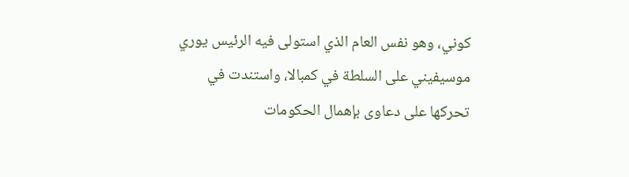كوني، وهو نفس العام الذي استولى فيه الرئيس يوري موسيفيني على السلطة في كمبالا، واستندت في تحركها على دعاوى بإهمال الحكومات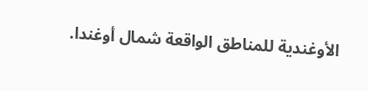الأوغندية للمناطق الواقعة شمال أوغندا.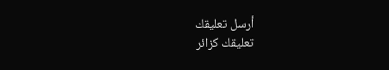أرسل تعليقك
تعليقك كزائر